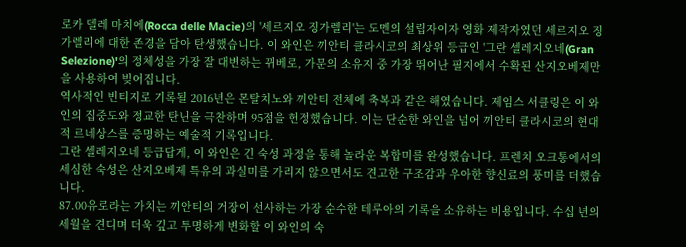로카 델레 마치에(Rocca delle Macìe)의 '세르지오 징가렐리'는 도멘의 설립자이자 영화 제작자였던 세르지오 징가렐리에 대한 존경을 담아 탄생했습니다. 이 와인은 끼안티 클라시코의 최상위 등급인 '그란 셀레지오네(Gran Selezione)'의 정체성을 가장 잘 대변하는 뀌베로, 가문의 소유지 중 가장 뛰어난 필지에서 수확된 산지오베제만을 사용하여 빚어집니다.
역사적인 빈티지로 기록될 2016년은 몬탈치노와 끼안티 전체에 축복과 같은 해였습니다. 제임스 서클링은 이 와인의 집중도와 정교한 탄닌을 극찬하며 95점을 헌정했습니다. 이는 단순한 와인을 넘어 끼안티 클라시코의 현대적 르네상스를 증명하는 예술적 기록입니다.
그란 셀레지오네 등급답게, 이 와인은 긴 숙성 과정을 통해 놀라운 복합미를 완성했습니다. 프렌치 오크통에서의 세심한 숙성은 산지오베제 특유의 과실미를 가리지 않으면서도 견고한 구조감과 우아한 향신료의 풍미를 더했습니다.
87.00유로라는 가치는 끼안티의 거장이 선사하는 가장 순수한 테루아의 기록을 소유하는 비용입니다. 수십 년의 세월을 견디며 더욱 깊고 투명하게 변화할 이 와인의 숙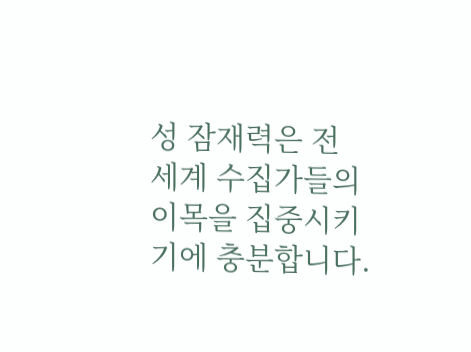성 잠재력은 전 세계 수집가들의 이목을 집중시키기에 충분합니다.